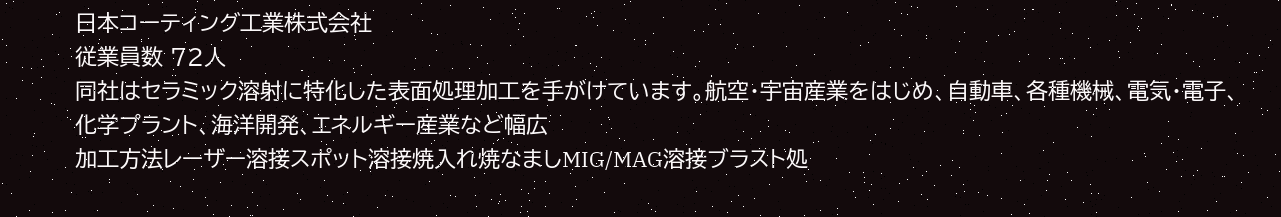日本コーティング工業株式会社
従業員数 72人
同社はセラミック溶射に特化した表面処理加工を手がけています。航空・宇宙産業をはじめ、自動車、各種機械、電気・電子、化学プラント、海洋開発、エネルギー産業など幅広
加工方法レーザー溶接スポット溶接焼入れ焼なましMIG/MAG溶接ブラスト処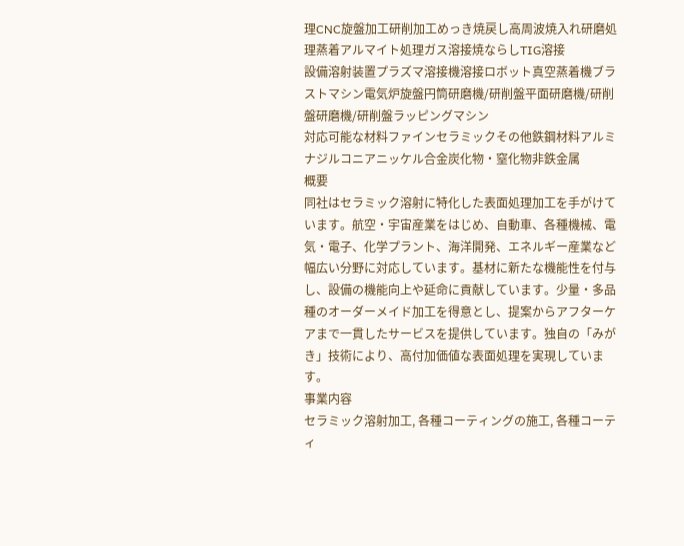理CNC旋盤加工研削加工めっき焼戻し高周波焼入れ研磨処理蒸着アルマイト処理ガス溶接焼ならしTIG溶接
設備溶射装置プラズマ溶接機溶接ロボット真空蒸着機ブラストマシン電気炉旋盤円筒研磨機/研削盤平面研磨機/研削盤研磨機/研削盤ラッピングマシン
対応可能な材料ファインセラミックその他鉄鋼材料アルミナジルコニアニッケル合金炭化物・窒化物非鉄金属
概要
同社はセラミック溶射に特化した表面処理加工を手がけています。航空・宇宙産業をはじめ、自動車、各種機械、電気・電子、化学プラント、海洋開発、エネルギー産業など幅広い分野に対応しています。基材に新たな機能性を付与し、設備の機能向上や延命に貢献しています。少量・多品種のオーダーメイド加工を得意とし、提案からアフターケアまで一貫したサービスを提供しています。独自の「みがき」技術により、高付加価値な表面処理を実現しています。
事業内容
セラミック溶射加工, 各種コーティングの施工, 各種コーティ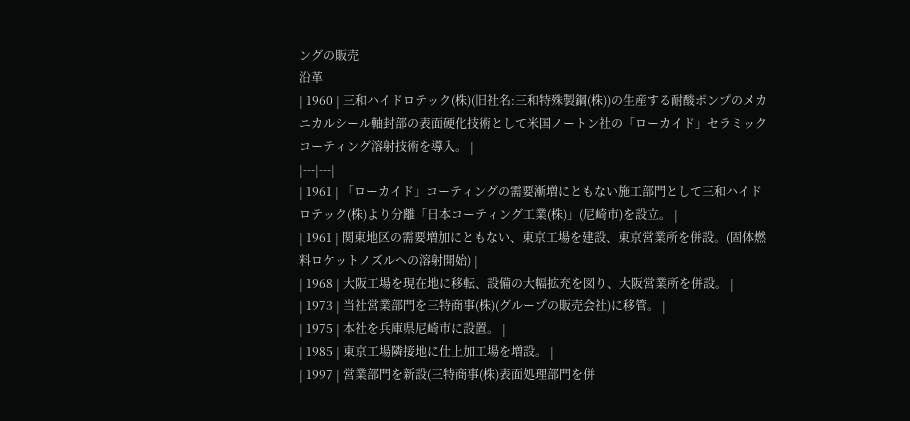ングの販売
沿革
| 1960 | 三和ハイドロテック(株)(旧社名:三和特殊製鋼(株))の生産する耐酸ポンプのメカニカルシール軸封部の表面硬化技術として米国ノートン社の「ローカイド」セラミックコーティング溶射技術を導入。 |
|---|---|
| 1961 | 「ローカイド」コーティングの需要漸増にともない施工部門として三和ハイドロテック(株)より分離「日本コーティング工業(株)」(尼崎市)を設立。 |
| 1961 | 関東地区の需要増加にともない、東京工場を建設、東京営業所を併設。(固体燃料ロケットノズルへの溶射開始) |
| 1968 | 大阪工場を現在地に移転、設備の大幅拡充を図り、大阪営業所を併設。 |
| 1973 | 当社営業部門を三特商事(株)(グループの販売会社)に移管。 |
| 1975 | 本社を兵庫県尼崎市に設置。 |
| 1985 | 東京工場隣接地に仕上加工場を増設。 |
| 1997 | 営業部門を新設(三特商事(株)表面処理部門を併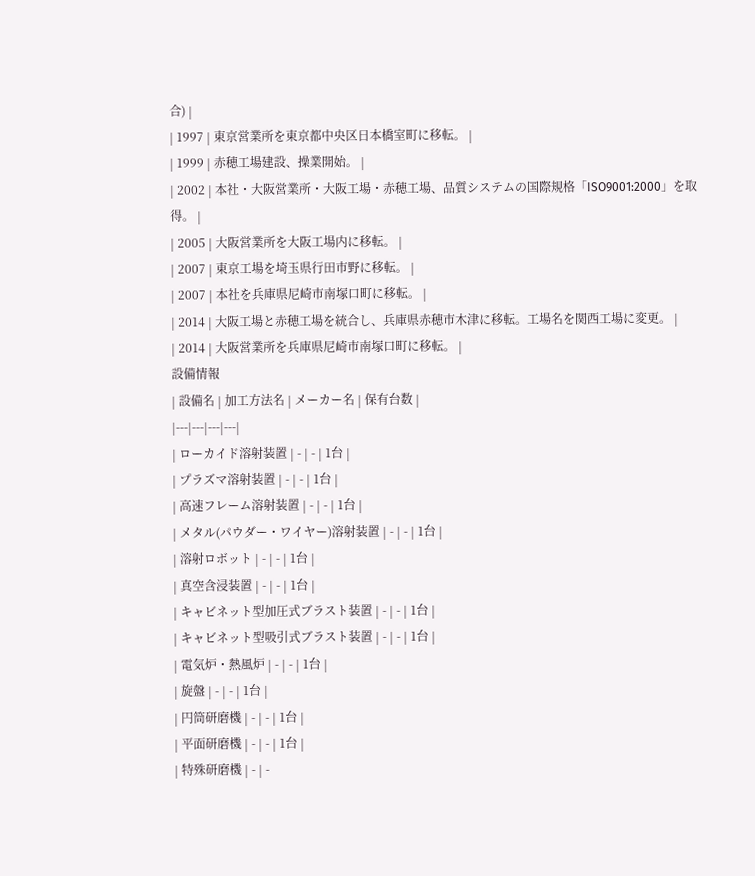合) |
| 1997 | 東京営業所を東京都中央区日本橋室町に移転。 |
| 1999 | 赤穂工場建設、操業開始。 |
| 2002 | 本社・大阪営業所・大阪工場・赤穂工場、品質システムの国際規格「ISO9001:2000」を取得。 |
| 2005 | 大阪営業所を大阪工場内に移転。 |
| 2007 | 東京工場を埼玉県行田市野に移転。 |
| 2007 | 本社を兵庫県尼崎市南塚口町に移転。 |
| 2014 | 大阪工場と赤穂工場を統合し、兵庫県赤穂市木津に移転。工場名を関西工場に変更。 |
| 2014 | 大阪営業所を兵庫県尼崎市南塚口町に移転。 |
設備情報
| 設備名 | 加工方法名 | メーカー名 | 保有台数 |
|---|---|---|---|
| ローカイド溶射装置 | - | - | 1台 |
| プラズマ溶射装置 | - | - | 1台 |
| 高速フレーム溶射装置 | - | - | 1台 |
| メタル(パウダー・ワイヤー)溶射装置 | - | - | 1台 |
| 溶射ロボット | - | - | 1台 |
| 真空含浸装置 | - | - | 1台 |
| キャビネット型加圧式ブラスト装置 | - | - | 1台 |
| キャビネット型吸引式ブラスト装置 | - | - | 1台 |
| 電気炉・熱風炉 | - | - | 1台 |
| 旋盤 | - | - | 1台 |
| 円筒研磨機 | - | - | 1台 |
| 平面研磨機 | - | - | 1台 |
| 特殊研磨機 | - | -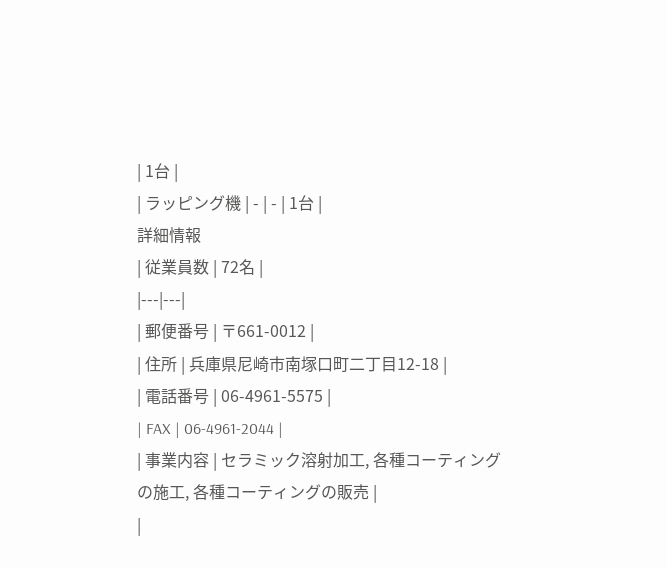| 1台 |
| ラッピング機 | - | - | 1台 |
詳細情報
| 従業員数 | 72名 |
|---|---|
| 郵便番号 | 〒661-0012 |
| 住所 | 兵庫県尼崎市南塚口町二丁目12-18 |
| 電話番号 | 06-4961-5575 |
| FAX | 06-4961-2044 |
| 事業内容 | セラミック溶射加工, 各種コーティングの施工, 各種コーティングの販売 |
|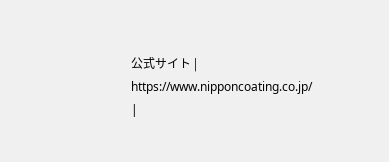公式サイト | https://www.nipponcoating.co.jp/ |